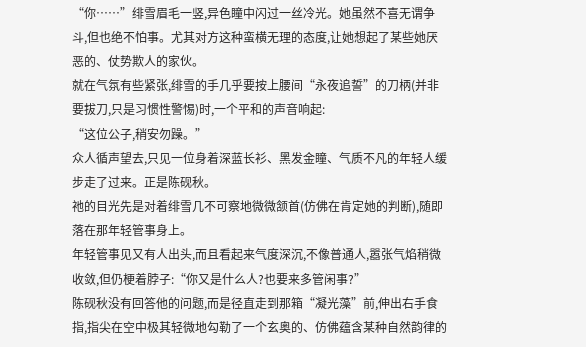“你……”绯雪眉毛一竖,异色瞳中闪过一丝冷光。她虽然不喜无谓争斗,但也绝不怕事。尤其对方这种蛮横无理的态度,让她想起了某些她厌恶的、仗势欺人的家伙。
就在气氛有些紧张,绯雪的手几乎要按上腰间“永夜追誓”的刀柄(并非要拔刀,只是习惯性警惕)时,一个平和的声音响起:
“这位公子,稍安勿躁。”
众人循声望去,只见一位身着深蓝长衫、黑发金瞳、气质不凡的年轻人缓步走了过来。正是陈砚秋。
祂的目光先是对着绯雪几不可察地微微颔首(仿佛在肯定她的判断),随即落在那年轻管事身上。
年轻管事见又有人出头,而且看起来气度深沉,不像普通人,嚣张气焰稍微收敛,但仍梗着脖子:“你又是什么人?也要来多管闲事?”
陈砚秋没有回答他的问题,而是径直走到那箱“凝光藻”前,伸出右手食指,指尖在空中极其轻微地勾勒了一个玄奥的、仿佛蕴含某种自然韵律的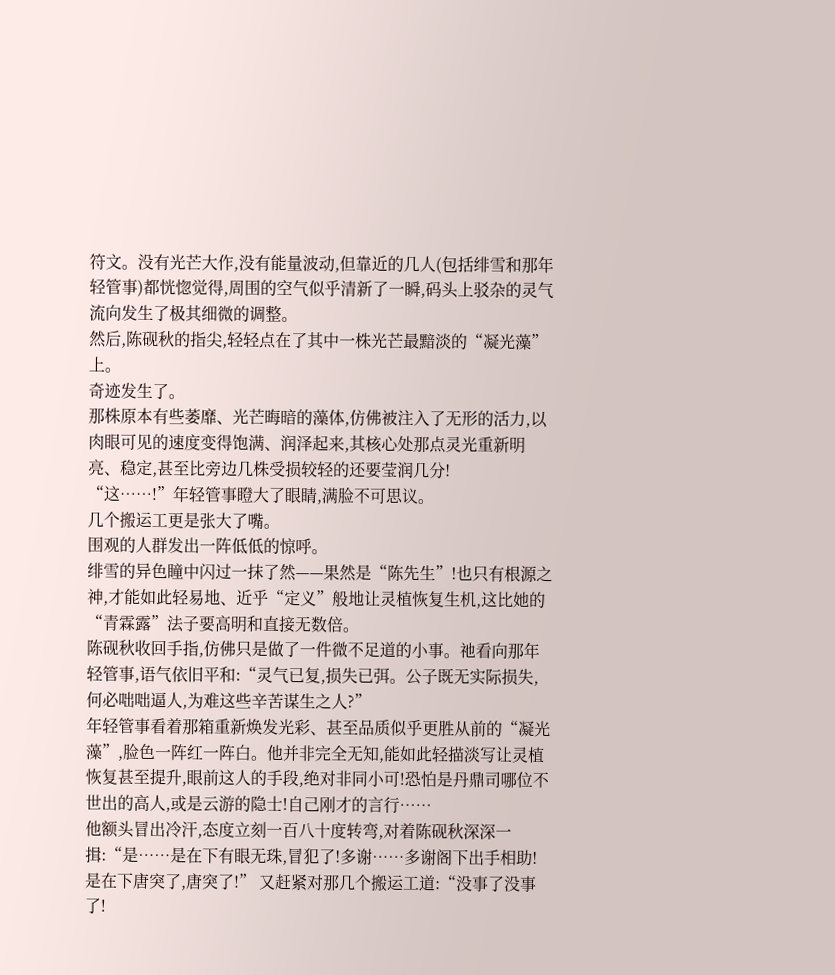符文。没有光芒大作,没有能量波动,但靠近的几人(包括绯雪和那年轻管事)都恍惚觉得,周围的空气似乎清新了一瞬,码头上驳杂的灵气流向发生了极其细微的调整。
然后,陈砚秋的指尖,轻轻点在了其中一株光芒最黯淡的“凝光藻”上。
奇迹发生了。
那株原本有些萎靡、光芒晦暗的藻体,仿佛被注入了无形的活力,以肉眼可见的速度变得饱满、润泽起来,其核心处那点灵光重新明亮、稳定,甚至比旁边几株受损较轻的还要莹润几分!
“这……!”年轻管事瞪大了眼睛,满脸不可思议。
几个搬运工更是张大了嘴。
围观的人群发出一阵低低的惊呼。
绯雪的异色瞳中闪过一抹了然——果然是“陈先生”!也只有根源之神,才能如此轻易地、近乎“定义”般地让灵植恢复生机,这比她的“青霖露”法子要高明和直接无数倍。
陈砚秋收回手指,仿佛只是做了一件微不足道的小事。祂看向那年轻管事,语气依旧平和:“灵气已复,损失已弭。公子既无实际损失,何必咄咄逼人,为难这些辛苦谋生之人?”
年轻管事看着那箱重新焕发光彩、甚至品质似乎更胜从前的“凝光藻”,脸色一阵红一阵白。他并非完全无知,能如此轻描淡写让灵植恢复甚至提升,眼前这人的手段,绝对非同小可!恐怕是丹鼎司哪位不世出的高人,或是云游的隐士!自己刚才的言行……
他额头冒出冷汗,态度立刻一百八十度转弯,对着陈砚秋深深一揖:“是……是在下有眼无珠,冒犯了!多谢……多谢阁下出手相助!是在下唐突了,唐突了!” 又赶紧对那几个搬运工道:“没事了没事了!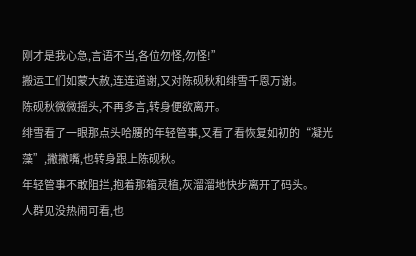刚才是我心急,言语不当,各位勿怪,勿怪!”
搬运工们如蒙大赦,连连道谢,又对陈砚秋和绯雪千恩万谢。
陈砚秋微微摇头,不再多言,转身便欲离开。
绯雪看了一眼那点头哈腰的年轻管事,又看了看恢复如初的“凝光藻”,撇撇嘴,也转身跟上陈砚秋。
年轻管事不敢阻拦,抱着那箱灵植,灰溜溜地快步离开了码头。
人群见没热闹可看,也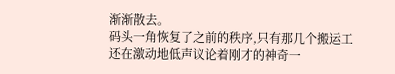渐渐散去。
码头一角恢复了之前的秩序,只有那几个搬运工还在激动地低声议论着刚才的神奇一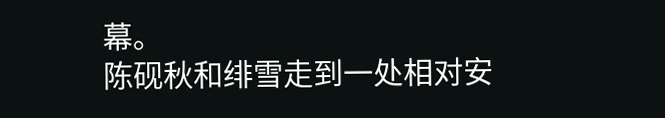幕。
陈砚秋和绯雪走到一处相对安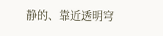静的、靠近透明穹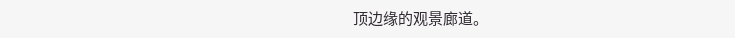顶边缘的观景廊道。